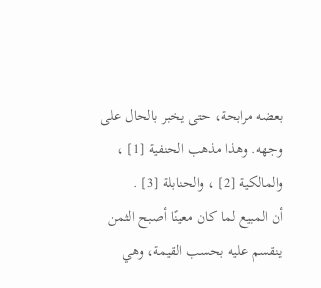بعضه مرابحة، حتى يخبر بالحال على وجهه. وهذا مذهب الحنفية [1] ، والمالكية [2] ، والحنابلة [3] .
أن المبيع لما كان معينًا أصبح الثمن ينقسم عليه بحسب القيمة، وهي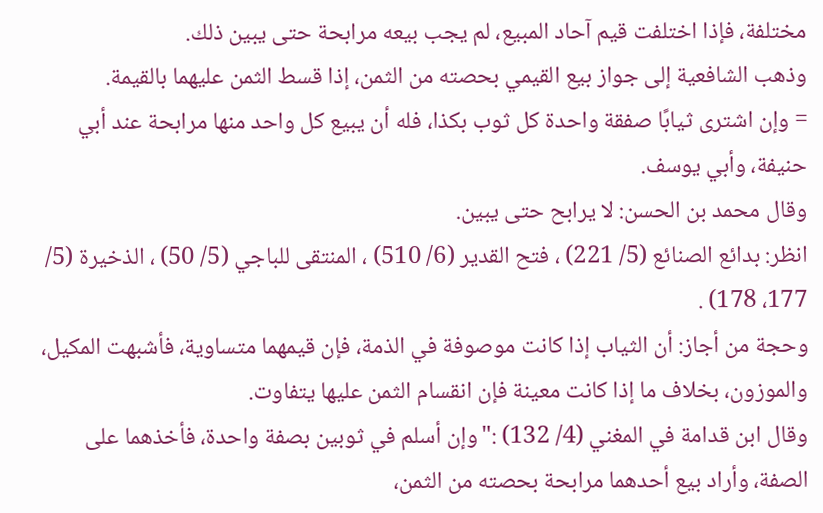مختلفة، فإذا اختلفت قيم آحاد المبيع، لم يجب بيعه مرابحة حتى يبين ذلك.
وذهب الشافعية إلى جواز بيع القيمي بحصته من الثمن، إذا قسط الثمن عليهما بالقيمة.
= وإن اشترى ثيابًا صفقة واحدة كل ثوب بكذا، فله أن يبيع كل واحد منها مرابحة عند أبي حنيفة، وأبي يوسف.
وقال محمد بن الحسن: لا يرابح حتى يبين.
انظر: بدائع الصنائع (5/ 221) ، فتح القدير (6/ 510) ، المنتقى للباجي (5/ 50) ، الذخيرة (5/ 177، 178) .
وحجة من أجاز: أن الثياب إذا كانت موصوفة في الذمة، فإن قيمهما متساوية، فأشبهت المكيل، والموزون، بخلاف ما إذا كانت معينة فإن انقسام الثمن عليها يتفاوت.
وقال ابن قدامة في المغني (4/ 132) :"وإن أسلم في ثوبين بصفة واحدة، فأخذهما على الصفة، وأراد بيع أحدهما مرابحة بحصته من الثمن،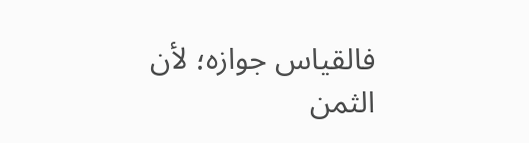فالقياس جوازه؛ لأن الثمن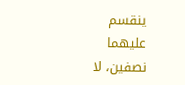ينقسم عليهما نصفين، لا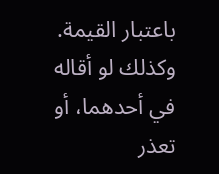باعتبار القيمة. وكذلك لو أقاله في أحدهما، أو تعذر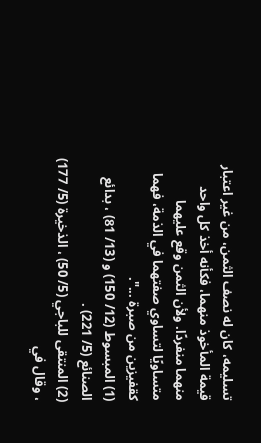تسليمه، كان له نصف الثمن، من غير اعتبار قيمة المأخوذ منهما، فكأنه أخذ كل واحد منهما منفردًا. ولأن الثمن وقع عليهما متساويًا لتساوي صفتهما في الذمة، فهما كقفيزين من صبرة ...".
(1) المبسوط (12/ 150) و (13/ 81) ، بدائع الصنائع (5/ 221) .
(2) المنتقى للباجي (5/ 50) ، الذخيرة (5/ 177) ، وقال في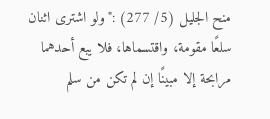منح الجليل (5/ 277) :"ولو اشترى اثنان سلعًا مقومة، واقتسماها، فلا يبع أحدهما مرابحة إلا مبينًا إن لم تكن من سلم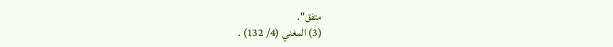متفق".
(3) المغني (4/ 132) .